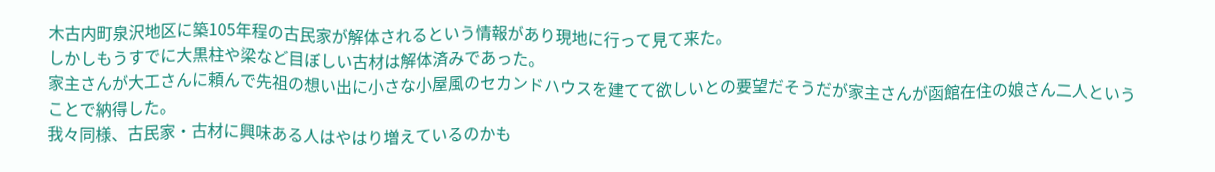木古内町泉沢地区に築105年程の古民家が解体されるという情報があり現地に行って見て来た。
しかしもうすでに大黒柱や梁など目ぼしい古材は解体済みであった。
家主さんが大工さんに頼んで先祖の想い出に小さな小屋風のセカンドハウスを建てて欲しいとの要望だそうだが家主さんが函館在住の娘さん二人ということで納得した。
我々同様、古民家・古材に興味ある人はやはり増えているのかも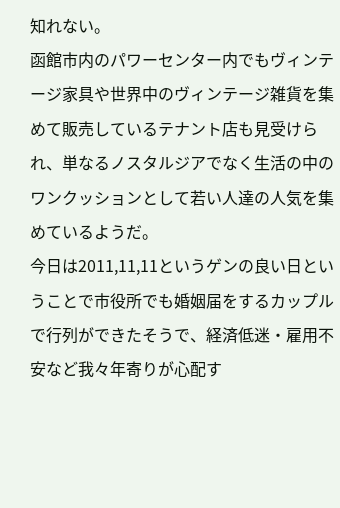知れない。
函館市内のパワーセンター内でもヴィンテージ家具や世界中のヴィンテージ雑貨を集めて販売しているテナント店も見受けられ、単なるノスタルジアでなく生活の中のワンクッションとして若い人達の人気を集めているようだ。
今日は2011,11,11というゲンの良い日ということで市役所でも婚姻届をするカップルで行列ができたそうで、経済低迷・雇用不安など我々年寄りが心配す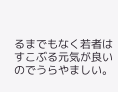るまでもなく若者はすこぶる元気が良いのでうらやましい。